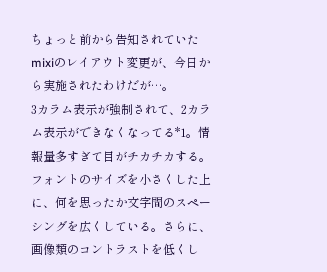ちょっと前から告知されていたmixiのレイアウト変更が、今日から実施されたわけだが…。
3カラム表示が強制されて、2カラム表示ができなくなってる*1。情報量多すぎて目がチカチカする。
フォントのサイズを小さくした上に、何を思ったか文字間のスペーシングを広くしている。さらに、画像類のコントラストを低くし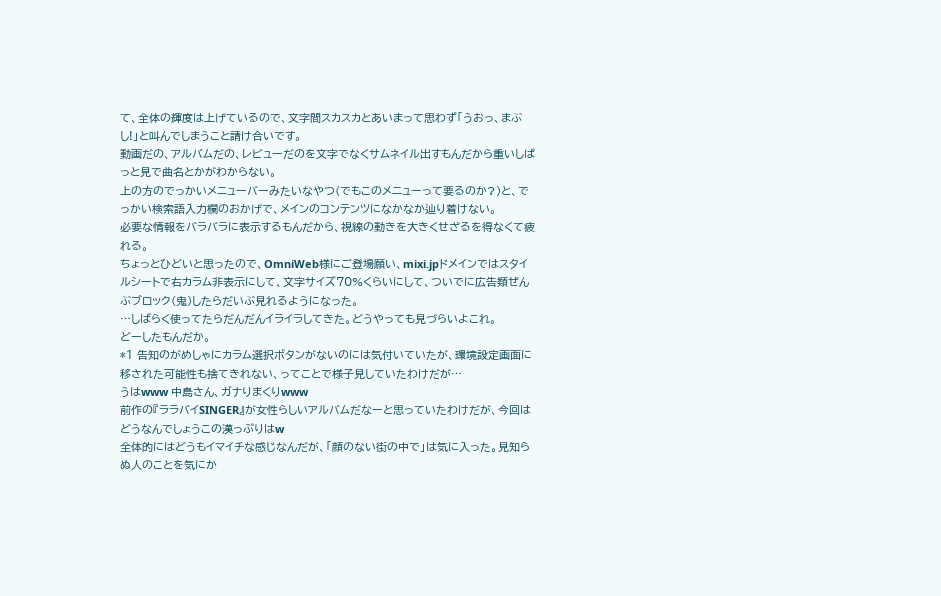て、全体の輝度は上げているので、文字間スカスカとあいまって思わず「うおっ、まぶし!」と叫んでしまうこと請け合いです。
動画だの、アルバムだの、レビューだのを文字でなくサムネイル出すもんだから重いしぱっと見で曲名とかがわからない。
上の方のでっかいメニューバーみたいなやつ(でもこのメニューって要るのか?)と、でっかい検索語入力欄のおかげで、メインのコンテンツになかなか辿り着けない。
必要な情報をバラバラに表示するもんだから、視線の動きを大きくせざるを得なくて疲れる。
ちょっとひどいと思ったので、OmniWeb様にご登場願い、mixi.jpドメインではスタイルシートで右カラム非表示にして、文字サイズ70%くらいにして、ついでに広告類ぜんぶブロック(鬼)したらだいぶ見れるようになった。
…しばらく使ってたらだんだんイライラしてきた。どうやっても見づらいよこれ。
どーしたもんだか。
*1 告知のがめしゃにカラム選択ボタンがないのには気付いていたが、環境設定画面に移された可能性も捨てきれない、ってことで様子見していたわけだが…
うはwww 中島さん、ガナりまくりwww
前作の『ララバイSINGER』が女性らしいアルバムだなーと思っていたわけだが、今回はどうなんでしょうこの漢っぷりはw
全体的にはどうもイマイチな感じなんだが、「顔のない街の中で」は気に入った。見知らぬ人のことを気にか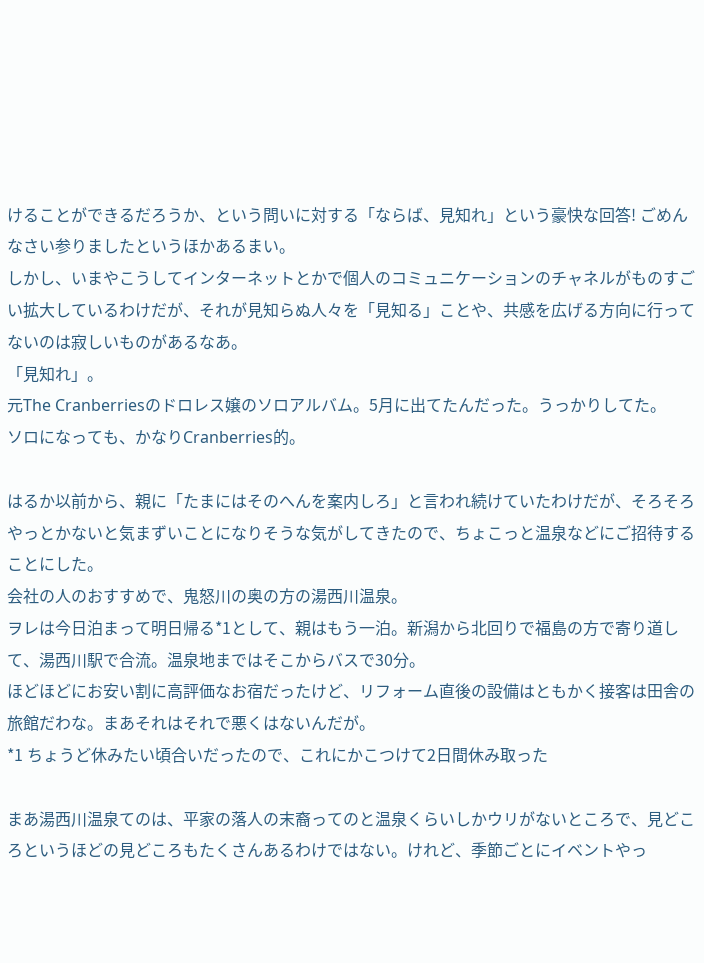けることができるだろうか、という問いに対する「ならば、見知れ」という豪快な回答! ごめんなさい参りましたというほかあるまい。
しかし、いまやこうしてインターネットとかで個人のコミュニケーションのチャネルがものすごい拡大しているわけだが、それが見知らぬ人々を「見知る」ことや、共感を広げる方向に行ってないのは寂しいものがあるなあ。
「見知れ」。
元The Cranberriesのドロレス嬢のソロアルバム。5月に出てたんだった。うっかりしてた。
ソロになっても、かなりCranberries的。

はるか以前から、親に「たまにはそのへんを案内しろ」と言われ続けていたわけだが、そろそろやっとかないと気まずいことになりそうな気がしてきたので、ちょこっと温泉などにご招待することにした。
会社の人のおすすめで、鬼怒川の奥の方の湯西川温泉。
ヲレは今日泊まって明日帰る*1として、親はもう一泊。新潟から北回りで福島の方で寄り道して、湯西川駅で合流。温泉地まではそこからバスで30分。
ほどほどにお安い割に高評価なお宿だったけど、リフォーム直後の設備はともかく接客は田舎の旅館だわな。まあそれはそれで悪くはないんだが。
*1 ちょうど休みたい頃合いだったので、これにかこつけて2日間休み取った

まあ湯西川温泉てのは、平家の落人の末裔ってのと温泉くらいしかウリがないところで、見どころというほどの見どころもたくさんあるわけではない。けれど、季節ごとにイベントやっ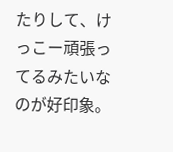たりして、けっこー頑張ってるみたいなのが好印象。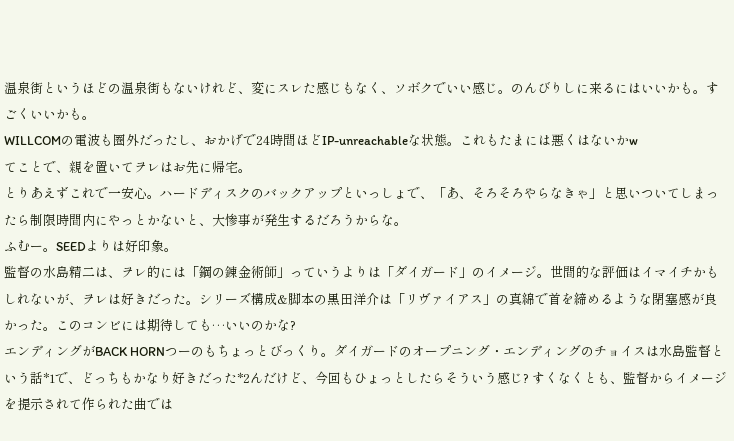温泉街というほどの温泉街もないけれど、変にスレた感じもなく、ソボクでいい感じ。のんびりしに来るにはいいかも。すごくいいかも。
WILLCOMの電波も圏外だったし、おかげで24時間ほどIP-unreachableな状態。これもたまには悪くはないかw
てことで、親を置いてヲレはお先に帰宅。
とりあえずこれで一安心。ハードディスクのバックアップといっしょで、「あ、そろそろやらなきゃ」と思いついてしまったら制限時間内にやっとかないと、大惨事が発生するだろうからな。
ふむー。SEEDよりは好印象。
監督の水島精二は、ヲレ的には「鋼の錬金術師」っていうよりは「ダイガード」のイメージ。世間的な評価はイマイチかもしれないが、ヲレは好きだった。シリーズ構成&脚本の黒田洋介は「リヴァイアス」の真綿で首を締めるような閉塞感が良かった。このコンビには期待しても…いいのかな?
エンディングがBACK HORNつーのもちょっとびっくり。ダイガードのオープニング・エンディングのチョイスは水島監督という話*1で、どっちもかなり好きだった*2んだけど、今回もひょっとしたらそういう感じ? すくなくとも、監督からイメージを提示されて作られた曲では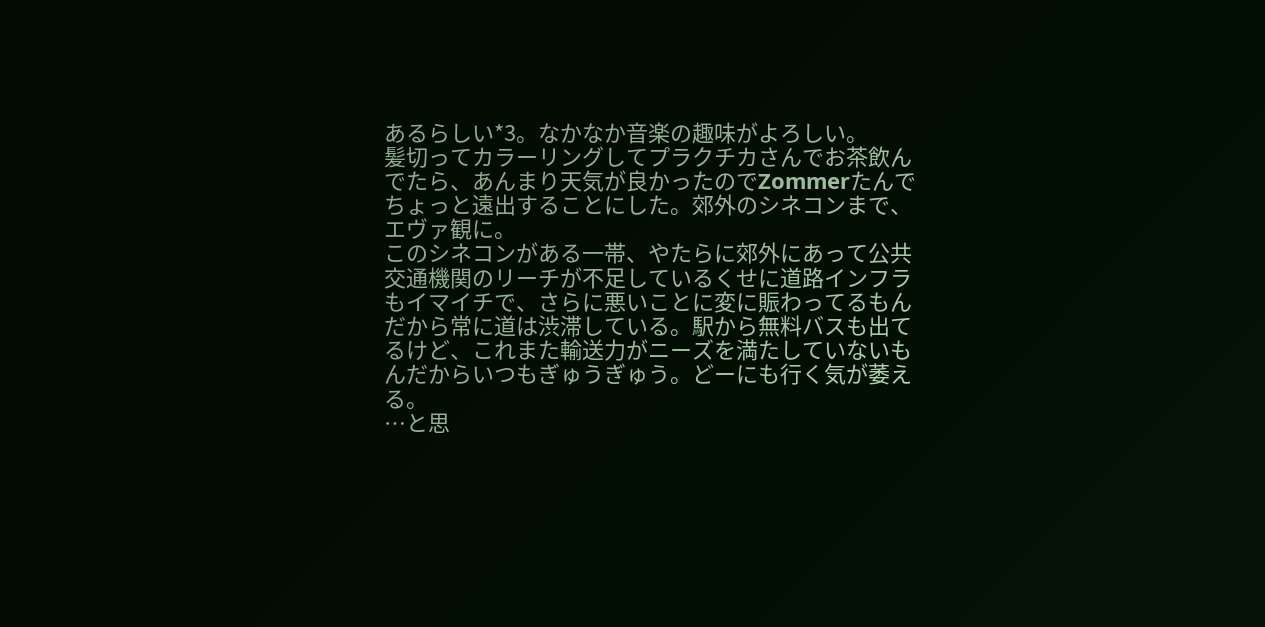あるらしい*3。なかなか音楽の趣味がよろしい。
髪切ってカラーリングしてプラクチカさんでお茶飲んでたら、あんまり天気が良かったのでZommerたんでちょっと遠出することにした。郊外のシネコンまで、エヴァ観に。
このシネコンがある一帯、やたらに郊外にあって公共交通機関のリーチが不足しているくせに道路インフラもイマイチで、さらに悪いことに変に賑わってるもんだから常に道は渋滞している。駅から無料バスも出てるけど、これまた輸送力がニーズを満たしていないもんだからいつもぎゅうぎゅう。どーにも行く気が萎える。
…と思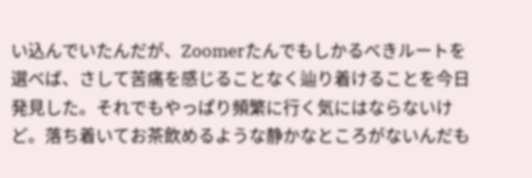い込んでいたんだが、Zoomerたんでもしかるべきルートを選べば、さして苦痛を感じることなく辿り着けることを今日発見した。それでもやっぱり頻繁に行く気にはならないけど。落ち着いてお茶飲めるような静かなところがないんだも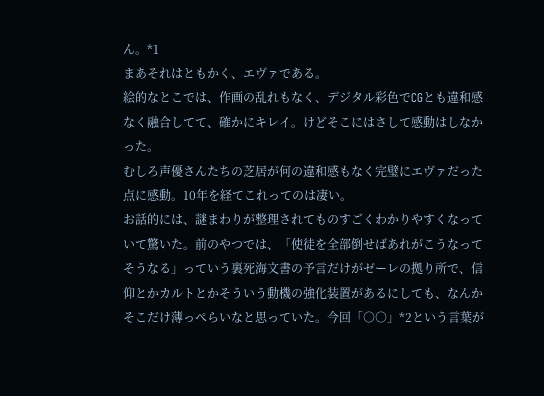ん。*1
まあそれはともかく、エヴァである。
絵的なとこでは、作画の乱れもなく、デジタル彩色でCGとも違和感なく融合してて、確かにキレイ。けどそこにはさして感動はしなかった。
むしろ声優さんたちの芝居が何の違和感もなく完璧にエヴァだった点に感動。10年を経てこれってのは凄い。
お話的には、謎まわりが整理されてものすごくわかりやすくなっていて驚いた。前のやつでは、「使徒を全部倒せばあれがこうなってそうなる」っていう裏死海文書の予言だけがゼーレの拠り所で、信仰とかカルトとかそういう動機の強化装置があるにしても、なんかそこだけ薄っぺらいなと思っていた。今回「○○」*2という言葉が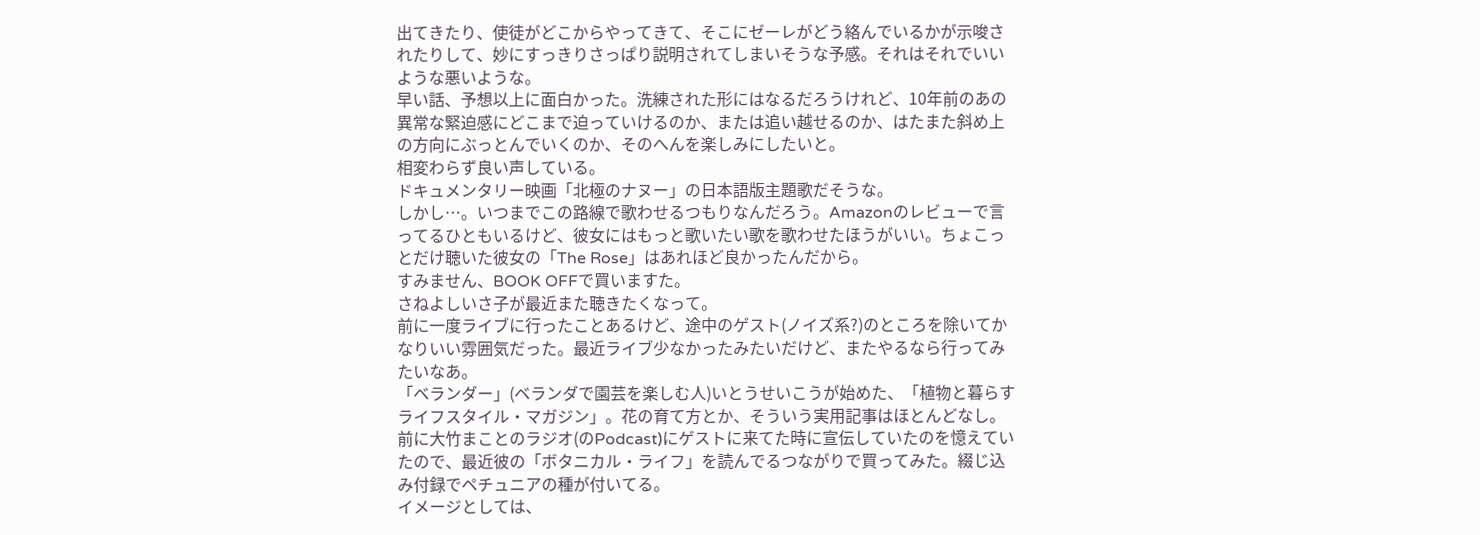出てきたり、使徒がどこからやってきて、そこにゼーレがどう絡んでいるかが示唆されたりして、妙にすっきりさっぱり説明されてしまいそうな予感。それはそれでいいような悪いような。
早い話、予想以上に面白かった。洗練された形にはなるだろうけれど、10年前のあの異常な緊迫感にどこまで迫っていけるのか、または追い越せるのか、はたまた斜め上の方向にぶっとんでいくのか、そのへんを楽しみにしたいと。
相変わらず良い声している。
ドキュメンタリー映画「北極のナヌー」の日本語版主題歌だそうな。
しかし…。いつまでこの路線で歌わせるつもりなんだろう。Amazonのレビューで言ってるひともいるけど、彼女にはもっと歌いたい歌を歌わせたほうがいい。ちょこっとだけ聴いた彼女の「The Rose」はあれほど良かったんだから。
すみません、BOOK OFFで買いますた。
さねよしいさ子が最近また聴きたくなって。
前に一度ライブに行ったことあるけど、途中のゲスト(ノイズ系?)のところを除いてかなりいい雰囲気だった。最近ライブ少なかったみたいだけど、またやるなら行ってみたいなあ。
「ベランダー」(ベランダで園芸を楽しむ人)いとうせいこうが始めた、「植物と暮らすライフスタイル・マガジン」。花の育て方とか、そういう実用記事はほとんどなし。
前に大竹まことのラジオ(のPodcast)にゲストに来てた時に宣伝していたのを憶えていたので、最近彼の「ボタニカル・ライフ」を読んでるつながりで買ってみた。綴じ込み付録でペチュニアの種が付いてる。
イメージとしては、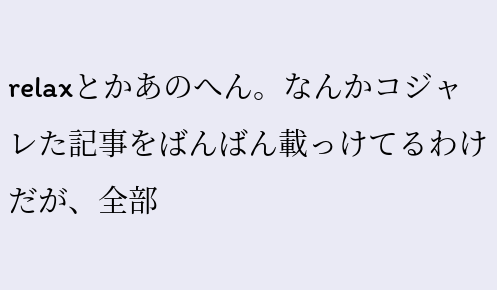relaxとかあのへん。なんかコジャレた記事をばんばん載っけてるわけだが、全部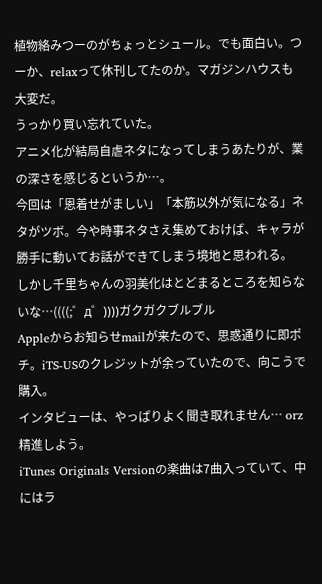植物絡みつーのがちょっとシュール。でも面白い。つーか、relaxって休刊してたのか。マガジンハウスも大変だ。
うっかり買い忘れていた。
アニメ化が結局自虐ネタになってしまうあたりが、業の深さを感じるというか…。
今回は「恩着せがましい」「本筋以外が気になる」ネタがツボ。今や時事ネタさえ集めておけば、キャラが勝手に動いてお話ができてしまう境地と思われる。
しかし千里ちゃんの羽美化はとどまるところを知らないな…((((;゜д゜))))ガクガクブルブル
Appleからお知らせmailが来たので、思惑通りに即ポチ。iTS-USのクレジットが余っていたので、向こうで購入。
インタビューは、やっぱりよく聞き取れません… orz 精進しよう。
iTunes Originals Versionの楽曲は7曲入っていて、中にはラ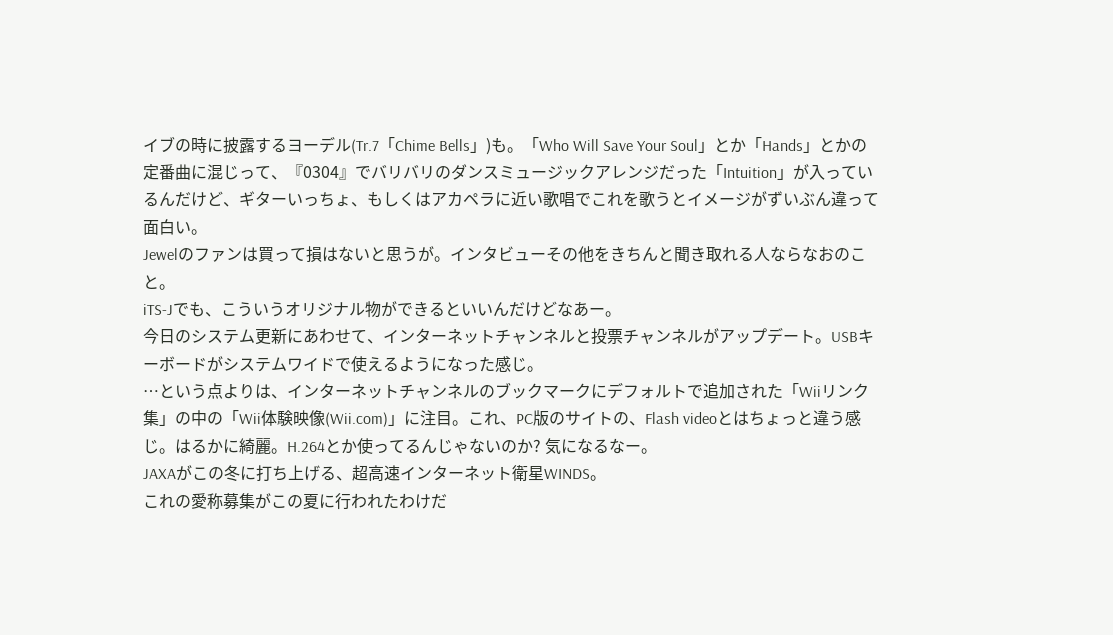イブの時に披露するヨーデル(Tr.7「Chime Bells」)も。「Who Will Save Your Soul」とか「Hands」とかの定番曲に混じって、『0304』でバリバリのダンスミュージックアレンジだった「Intuition」が入っているんだけど、ギターいっちょ、もしくはアカペラに近い歌唱でこれを歌うとイメージがずいぶん違って面白い。
Jewelのファンは買って損はないと思うが。インタビューその他をきちんと聞き取れる人ならなおのこと。
iTS-Jでも、こういうオリジナル物ができるといいんだけどなあー。
今日のシステム更新にあわせて、インターネットチャンネルと投票チャンネルがアップデート。USBキーボードがシステムワイドで使えるようになった感じ。
…という点よりは、インターネットチャンネルのブックマークにデフォルトで追加された「Wiiリンク集」の中の「Wii体験映像(Wii.com)」に注目。これ、PC版のサイトの、Flash videoとはちょっと違う感じ。はるかに綺麗。H.264とか使ってるんじゃないのか? 気になるなー。
JAXAがこの冬に打ち上げる、超高速インターネット衛星WINDS。
これの愛称募集がこの夏に行われたわけだ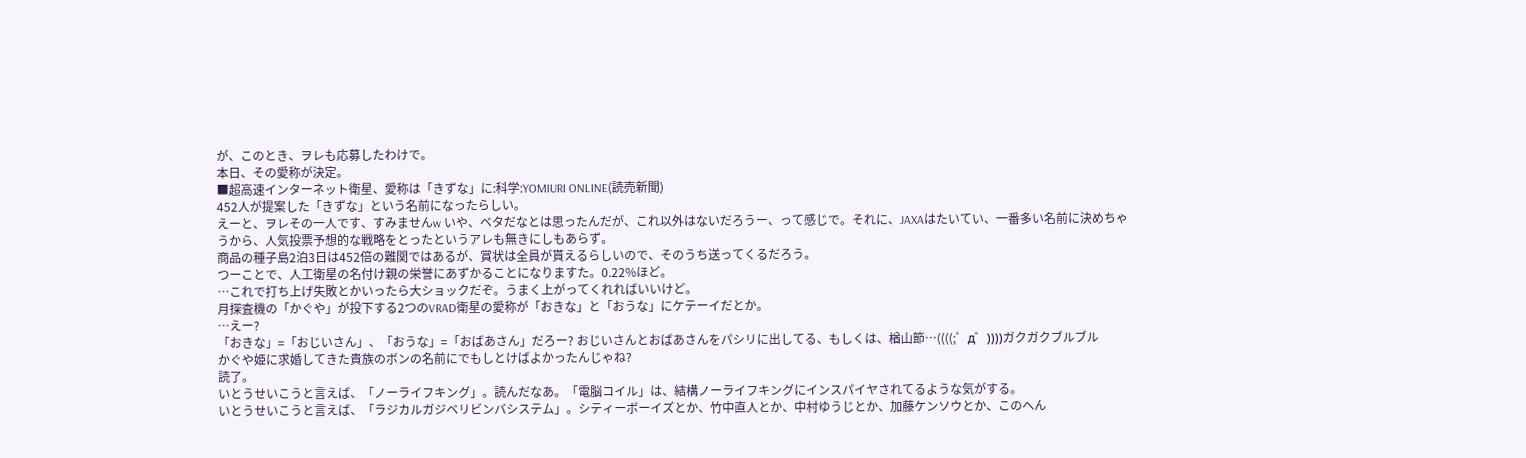が、このとき、ヲレも応募したわけで。
本日、その愛称が決定。
■超高速インターネット衛星、愛称は「きずな」に:科学:YOMIURI ONLINE(読売新聞)
452人が提案した「きずな」という名前になったらしい。
えーと、ヲレその一人です、すみませんw いや、ベタだなとは思ったんだが、これ以外はないだろうー、って感じで。それに、JAXAはたいてい、一番多い名前に決めちゃうから、人気投票予想的な戦略をとったというアレも無きにしもあらず。
商品の種子島2泊3日は452倍の難関ではあるが、賞状は全員が貰えるらしいので、そのうち送ってくるだろう。
つーことで、人工衛星の名付け親の栄誉にあずかることになりますた。0.22%ほど。
…これで打ち上げ失敗とかいったら大ショックだぞ。うまく上がってくれればいいけど。
月探査機の「かぐや」が投下する2つのVRAD衛星の愛称が「おきな」と「おうな」にケテーイだとか。
…えー?
「おきな」=「おじいさん」、「おうな」=「おばあさん」だろー? おじいさんとおばあさんをパシリに出してる、もしくは、楢山節…((((;゜д゜))))ガクガクブルブル
かぐや姫に求婚してきた貴族のボンの名前にでもしとけばよかったんじゃね?
読了。
いとうせいこうと言えば、「ノーライフキング」。読んだなあ。「電脳コイル」は、結構ノーライフキングにインスパイヤされてるような気がする。
いとうせいこうと言えば、「ラジカルガジベリビンバシステム」。シティーボーイズとか、竹中直人とか、中村ゆうじとか、加藤ケンソウとか、このへん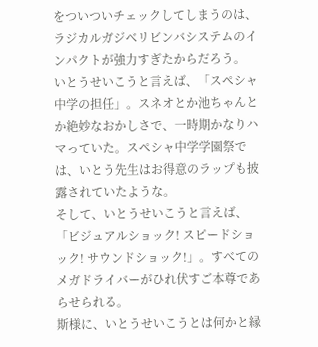をついついチェックしてしまうのは、ラジカルガジベリビンバシステムのインパクトが強力すぎたからだろう。
いとうせいこうと言えば、「スペシャ中学の担任」。スネオとか池ちゃんとか絶妙なおかしさで、一時期かなりハマっていた。スペシャ中学学園祭では、いとう先生はお得意のラップも披露されていたような。
そして、いとうせいこうと言えば、「ビジュアルショック! スピードショック! サウンドショック!」。すべてのメガドライバーがひれ伏すご本尊であらせられる。
斯様に、いとうせいこうとは何かと縁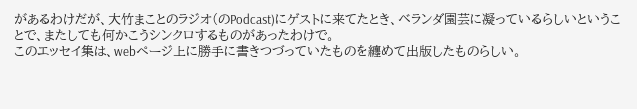があるわけだが、大竹まことのラジオ(のPodcast)にゲストに来てたとき、ベランダ園芸に凝っているらしいということで、またしても何かこうシンクロするものがあったわけで。
このエッセイ集は、webページ上に勝手に書きつづっていたものを纏めて出版したものらしい。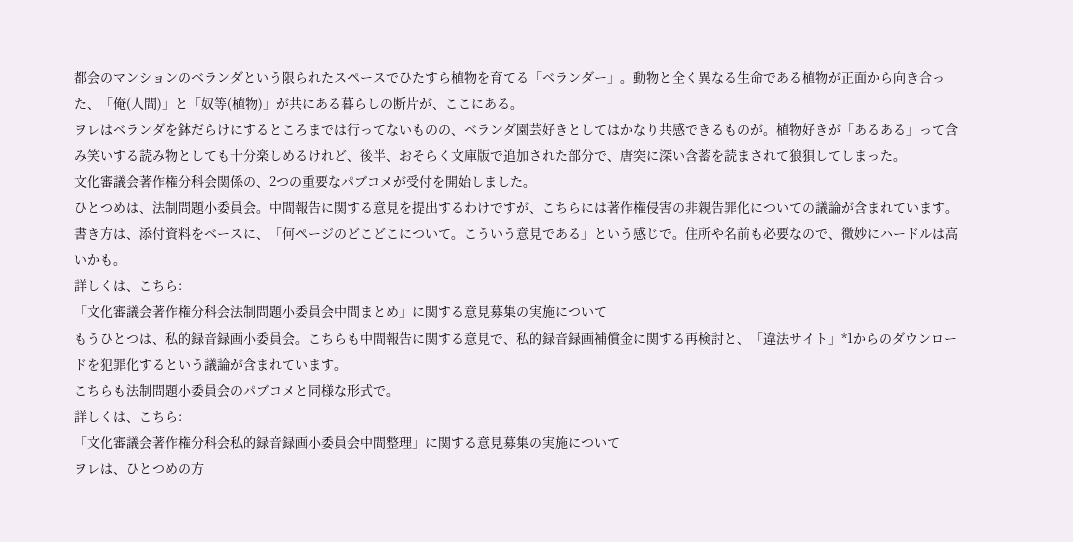都会のマンションのベランダという限られたスペースでひたすら植物を育てる「ベランダー」。動物と全く異なる生命である植物が正面から向き合った、「俺(人間)」と「奴等(植物)」が共にある暮らしの断片が、ここにある。
ヲレはベランダを鉢だらけにするところまでは行ってないものの、ベランダ園芸好きとしてはかなり共感できるものが。植物好きが「あるある」って含み笑いする読み物としても十分楽しめるけれど、後半、おそらく文庫版で追加された部分で、唐突に深い含蓄を読まされて狼狽してしまった。
文化審議会著作権分科会関係の、2つの重要なパブコメが受付を開始しました。
ひとつめは、法制問題小委員会。中間報告に関する意見を提出するわけですが、こちらには著作権侵害の非親告罪化についての議論が含まれています。
書き方は、添付資料をベースに、「何ページのどこどこについて。こういう意見である」という感じで。住所や名前も必要なので、微妙にハードルは高いかも。
詳しくは、こちら:
「文化審議会著作権分科会法制問題小委員会中間まとめ」に関する意見募集の実施について
もうひとつは、私的録音録画小委員会。こちらも中間報告に関する意見で、私的録音録画補償金に関する再検討と、「違法サイト」*1からのダウンロードを犯罪化するという議論が含まれています。
こちらも法制問題小委員会のパブコメと同様な形式で。
詳しくは、こちら:
「文化審議会著作権分科会私的録音録画小委員会中間整理」に関する意見募集の実施について
ヲレは、ひとつめの方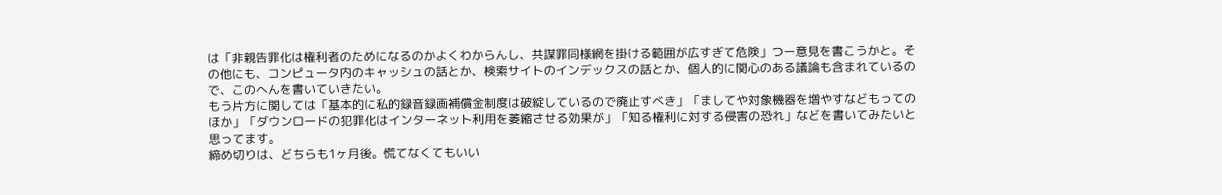は「非親告罪化は権利者のためになるのかよくわからんし、共謀罪同様網を掛ける範囲が広すぎて危険」つー意見を書こうかと。その他にも、コンピュータ内のキャッシュの話とか、検索サイトのインデックスの話とか、個人的に関心のある議論も含まれているので、このへんを書いていきたい。
もう片方に関しては「基本的に私的録音録画補償金制度は破綻しているので廃止すべき」「ましてや対象機器を増やすなどもってのほか」「ダウンロードの犯罪化はインターネット利用を萎縮させる効果が」「知る権利に対する侵害の恐れ」などを書いてみたいと思ってます。
締め切りは、どちらも1ヶ月後。慌てなくてもいい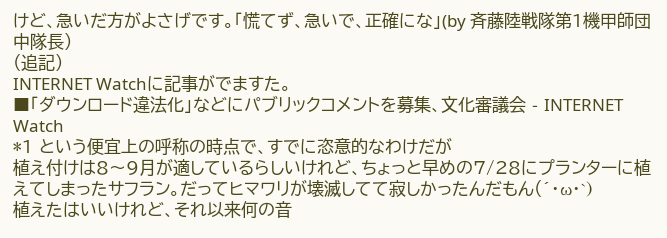けど、急いだ方がよさげです。「慌てず、急いで、正確にな」(by 斉藤陸戦隊第1機甲師団中隊長)
(追記)
INTERNET Watchに記事がでますた。
■「ダウンロード違法化」などにパブリックコメントを募集、文化審議会 - INTERNET Watch
*1 という便宜上の呼称の時点で、すでに恣意的なわけだが
植え付けは8〜9月が適しているらしいけれど、ちょっと早めの7/28にプランターに植えてしまったサフラン。だってヒマワリが壊滅してて寂しかったんだもん(´・ω・`)
植えたはいいけれど、それ以来何の音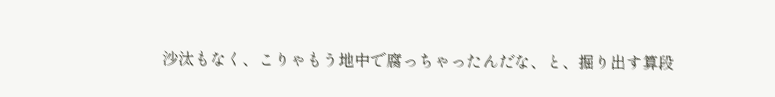沙汰もなく、こりゃもう地中で腐っちゃったんだな、と、掘り出す算段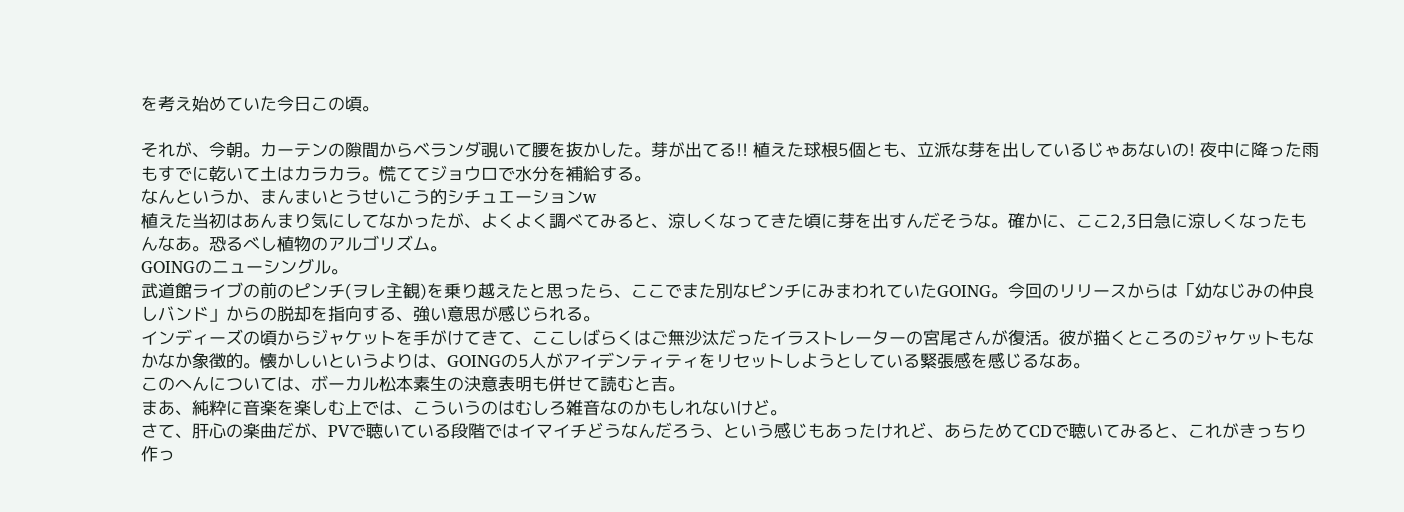を考え始めていた今日この頃。

それが、今朝。カーテンの隙間からベランダ覗いて腰を抜かした。芽が出てる!! 植えた球根5個とも、立派な芽を出しているじゃあないの! 夜中に降った雨もすでに乾いて土はカラカラ。慌ててジョウロで水分を補給する。
なんというか、まんまいとうせいこう的シチュエーションw
植えた当初はあんまり気にしてなかったが、よくよく調べてみると、涼しくなってきた頃に芽を出すんだそうな。確かに、ここ2,3日急に涼しくなったもんなあ。恐るべし植物のアルゴリズム。
GOINGのニューシングル。
武道館ライブの前のピンチ(ヲレ主観)を乗り越えたと思ったら、ここでまた別なピンチにみまわれていたGOING。今回のリリースからは「幼なじみの仲良しバンド」からの脱却を指向する、強い意思が感じられる。
インディーズの頃からジャケットを手がけてきて、ここしばらくはご無沙汰だったイラストレーターの宮尾さんが復活。彼が描くところのジャケットもなかなか象徴的。懐かしいというよりは、GOINGの5人がアイデンティティをリセットしようとしている緊張感を感じるなあ。
このへんについては、ボーカル松本素生の決意表明も併せて読むと吉。
まあ、純粋に音楽を楽しむ上では、こういうのはむしろ雑音なのかもしれないけど。
さて、肝心の楽曲だが、PVで聴いている段階ではイマイチどうなんだろう、という感じもあったけれど、あらためてCDで聴いてみると、これがきっちり作っ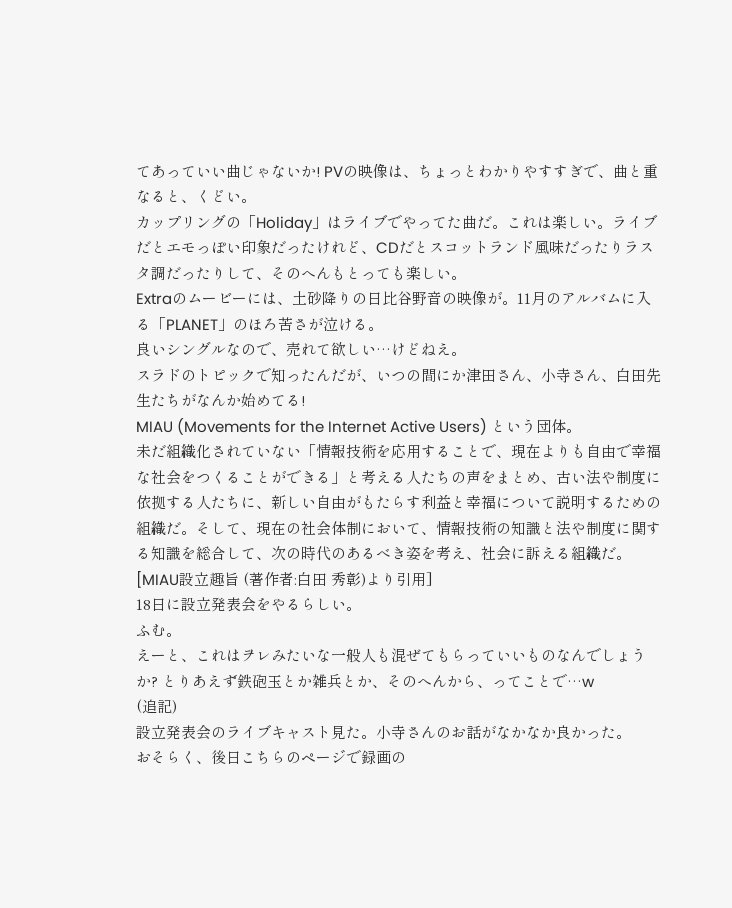てあっていい曲じゃないか! PVの映像は、ちょっとわかりやすすぎで、曲と重なると、くどい。
カップリングの「Holiday」はライブでやってた曲だ。これは楽しい。ライブだとエモっぽい印象だったけれど、CDだとスコットランド風味だったりラスタ調だったりして、そのへんもとっても楽しい。
Extraのムービーには、土砂降りの日比谷野音の映像が。11月のアルバムに入る「PLANET」のほろ苦さが泣ける。
良いシングルなので、売れて欲しい…けどねえ。
スラドのトピックで知ったんだが、いつの間にか津田さん、小寺さん、白田先生たちがなんか始めてる!
MIAU (Movements for the Internet Active Users) という団体。
未だ組織化されていない「情報技術を応用することで、現在よりも自由で幸福な社会をつくることができる」と考える人たちの声をまとめ、古い法や制度に依拠する人たちに、新しい自由がもたらす利益と幸福について説明するための組織だ。そして、現在の社会体制において、情報技術の知識と法や制度に関する知識を総合して、次の時代のあるべき姿を考え、社会に訴える組織だ。
[MIAU設立趣旨 (著作者:白田 秀彰)より引用]
18日に設立発表会をやるらしい。
ふむ。
えーと、これはヲレみたいな一般人も混ぜてもらっていいものなんでしょうか? とりあえず鉄砲玉とか雑兵とか、そのへんから、ってことで…w
(追記)
設立発表会のライブキャスト見た。小寺さんのお話がなかなか良かった。
おそらく、後日こちらのページで録画の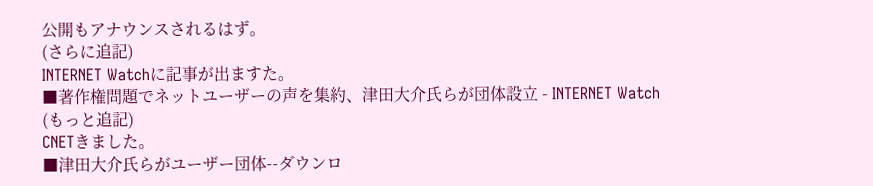公開もアナウンスされるはず。
(さらに追記)
INTERNET Watchに記事が出ますた。
■著作権問題でネットユーザーの声を集約、津田大介氏らが団体設立 - INTERNET Watch
(もっと追記)
CNETきました。
■津田大介氏らがユーザー団体--ダウンロ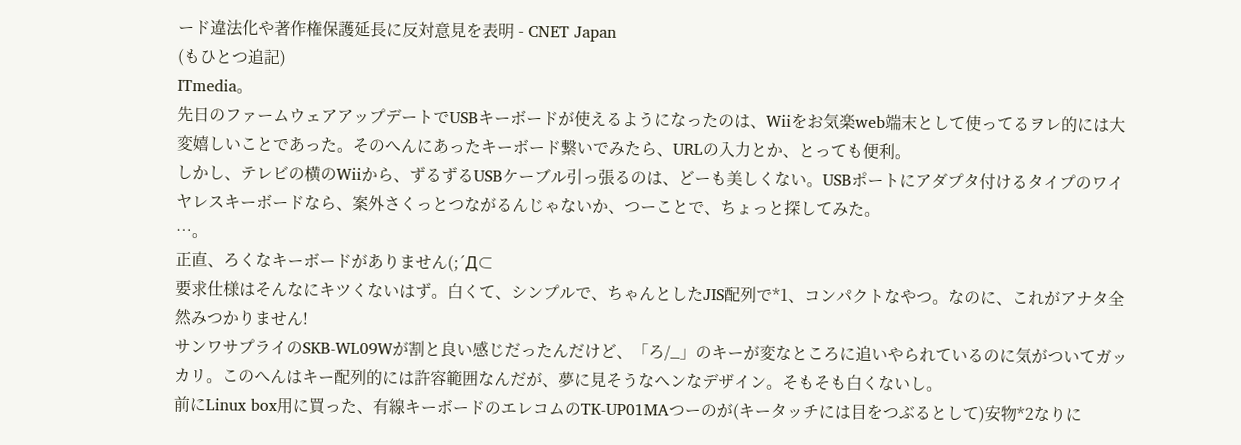ード違法化や著作権保護延長に反対意見を表明 - CNET Japan
(もひとつ追記)
ITmedia。
先日のファームウェアアップデートでUSBキーボードが使えるようになったのは、Wiiをお気楽web端末として使ってるヲレ的には大変嬉しいことであった。そのへんにあったキーボード繋いでみたら、URLの入力とか、とっても便利。
しかし、テレビの横のWiiから、ずるずるUSBケーブル引っ張るのは、どーも美しくない。USBポートにアダプタ付けるタイプのワイヤレスキーボードなら、案外さくっとつながるんじゃないか、つーことで、ちょっと探してみた。
…。
正直、ろくなキーボードがありません(;´Д⊂
要求仕様はそんなにキツくないはず。白くて、シンプルで、ちゃんとしたJIS配列で*1、コンパクトなやつ。なのに、これがアナタ全然みつかりません!
サンワサプライのSKB-WL09Wが割と良い感じだったんだけど、「ろ/_」のキーが変なところに追いやられているのに気がついてガッカリ。このへんはキー配列的には許容範囲なんだが、夢に見そうなヘンなデザイン。そもそも白くないし。
前にLinux box用に買った、有線キーボードのエレコムのTK-UP01MAつーのが(キータッチには目をつぶるとして)安物*2なりに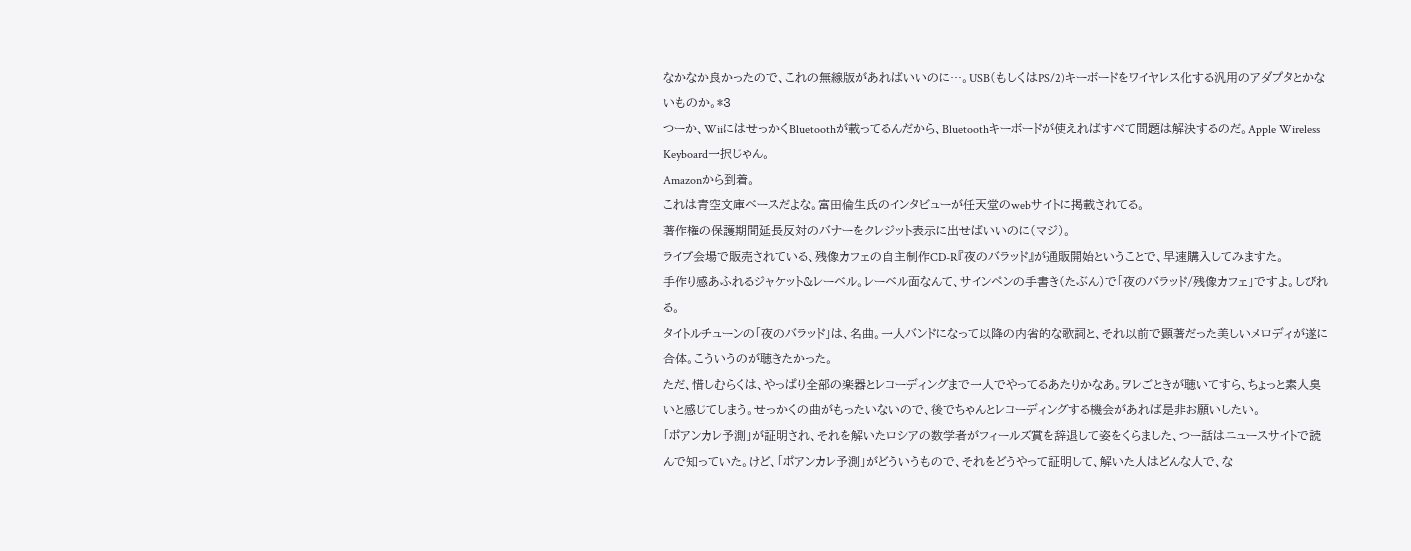なかなか良かったので、これの無線版があればいいのに…。USB(もしくはPS/2)キーボードをワイヤレス化する汎用のアダプタとかないものか。*3
つーか、WiiにはせっかくBluetoothが載ってるんだから、Bluetoothキーボードが使えればすべて問題は解決するのだ。Apple Wireless Keyboard一択じゃん。
Amazonから到着。
これは青空文庫ベースだよな。富田倫生氏のインタビューが任天堂のwebサイトに掲載されてる。
著作権の保護期間延長反対のバナーをクレジット表示に出せばいいのに(マジ)。
ライブ会場で販売されている、残像カフェの自主制作CD-R『夜のバラッド』が通販開始ということで、早速購入してみますた。
手作り感あふれるジャケット&レーベル。レーベル面なんて、サインペンの手書き(たぶん)で「夜のバラッド/残像カフェ」ですよ。しびれる。
タイトルチューンの「夜のバラッド」は、名曲。一人バンドになって以降の内省的な歌詞と、それ以前で顕著だった美しいメロディが遂に合体。こういうのが聴きたかった。
ただ、惜しむらくは、やっぱり全部の楽器とレコーディングまで一人でやってるあたりかなあ。ヲレごときが聴いてすら、ちょっと素人臭いと感じてしまう。せっかくの曲がもったいないので、後でちゃんとレコーディングする機会があれば是非お願いしたい。
「ポアンカレ予測」が証明され、それを解いたロシアの数学者がフィールズ賞を辞退して姿をくらました、つー話はニュースサイトで読んで知っていた。けど、「ポアンカレ予測」がどういうもので、それをどうやって証明して、解いた人はどんな人で、な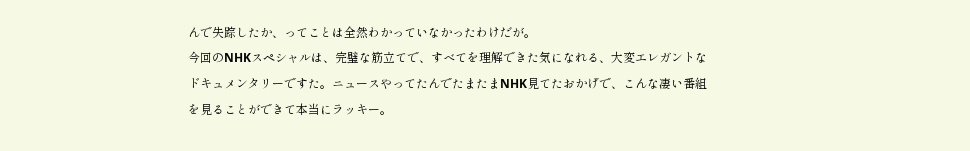んで失踪したか、ってことは全然わかっていなかったわけだが。
今回のNHKスペシャルは、完璧な筋立てで、すべてを理解できた気になれる、大変エレガントなドキュメンタリーですた。ニュースやってたんでたまたまNHK見てたおかげで、こんな凄い番組を見ることができて本当にラッキー。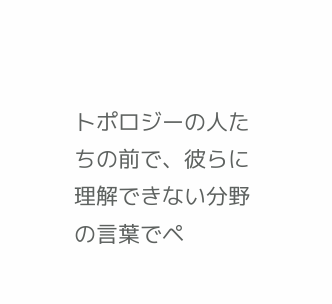トポロジーの人たちの前で、彼らに理解できない分野の言葉でペ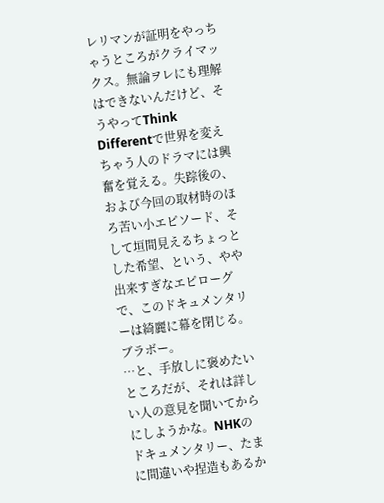レリマンが証明をやっちゃうところがクライマックス。無論ヲレにも理解はできないんだけど、そうやってThink Differentで世界を変えちゃう人のドラマには興奮を覚える。失踪後の、および今回の取材時のほろ苦い小エピソード、そして垣間見えるちょっとした希望、という、やや出来すぎなエピローグで、このドキュメンタリーは綺麗に幕を閉じる。ブラボー。
…と、手放しに褒めたいところだが、それは詳しい人の意見を聞いてからにしようかな。NHKのドキュメンタリー、たまに間違いや捏造もあるか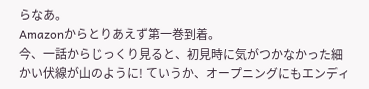らなあ。
Amazonからとりあえず第一巻到着。
今、一話からじっくり見ると、初見時に気がつかなかった細かい伏線が山のように! ていうか、オープニングにもエンディ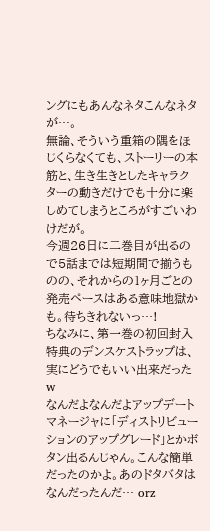ングにもあんなネタこんなネタが…。
無論、そういう重箱の隅をほじくらなくても、ストーリーの本筋と、生き生きとしたキャラクターの動きだけでも十分に楽しめてしまうところがすごいわけだが。
今週26日に二巻目が出るので5話までは短期間で揃うものの、それからの1ヶ月ごとの発売ペースはある意味地獄かも。待ちきれないっ…!
ちなみに、第一巻の初回封入特典のデンスケストラップは、実にどうでもいい出来だったw
なんだよなんだよアップデートマネージャに「ディストリビューションのアップグレード」とかボタン出るんじゃん。こんな簡単だったのかよ。あのドタバタはなんだったんだ… orz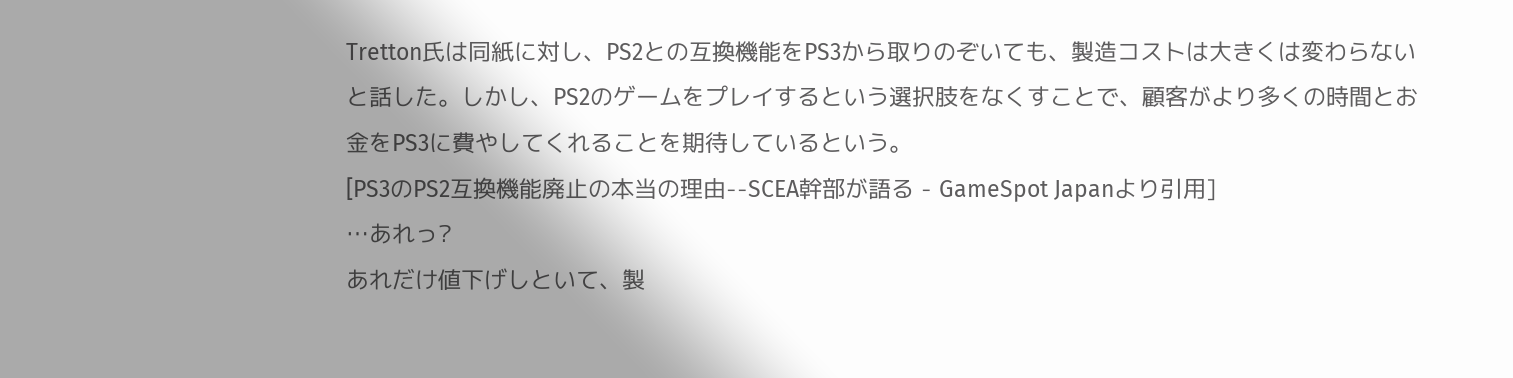Tretton氏は同紙に対し、PS2との互換機能をPS3から取りのぞいても、製造コストは大きくは変わらないと話した。しかし、PS2のゲームをプレイするという選択肢をなくすことで、顧客がより多くの時間とお金をPS3に費やしてくれることを期待しているという。
[PS3のPS2互換機能廃止の本当の理由--SCEA幹部が語る - GameSpot Japanより引用]
…あれっ?
あれだけ値下げしといて、製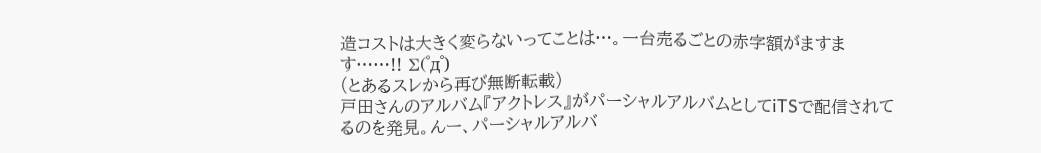造コストは大きく変らないってことは…。一台売るごとの赤字額がますます……!! Σ(゜д゜)
(とあるスレから再び無断転載)
戸田さんのアルバム『アクトレス』がパーシャルアルバムとしてiTSで配信されてるのを発見。んー、パーシャルアルバ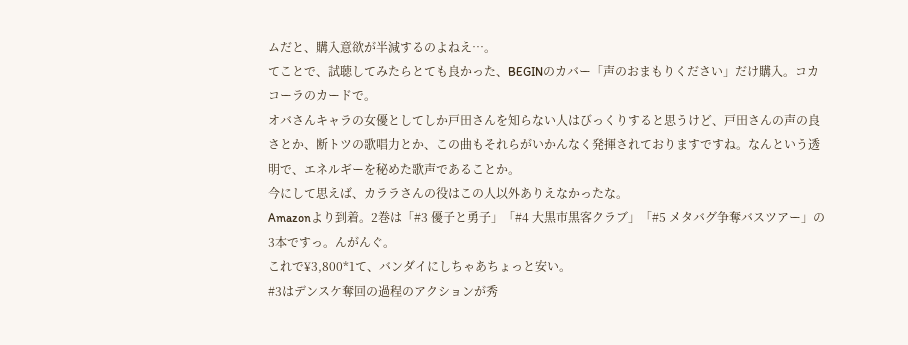ムだと、購入意欲が半減するのよねえ…。
てことで、試聴してみたらとても良かった、BEGINのカバー「声のおまもりください」だけ購入。コカコーラのカードで。
オバさんキャラの女優としてしか戸田さんを知らない人はびっくりすると思うけど、戸田さんの声の良さとか、断トツの歌唱力とか、この曲もそれらがいかんなく発揮されておりますですね。なんという透明で、エネルギーを秘めた歌声であることか。
今にして思えば、カララさんの役はこの人以外ありえなかったな。
Amazonより到着。2巻は「#3 優子と勇子」「#4 大黒市黒客クラブ」「#5 メタバグ争奪バスツアー」の3本ですっ。んがんぐ。
これで¥3,800*1て、バンダイにしちゃあちょっと安い。
#3はデンスケ奪回の過程のアクションが秀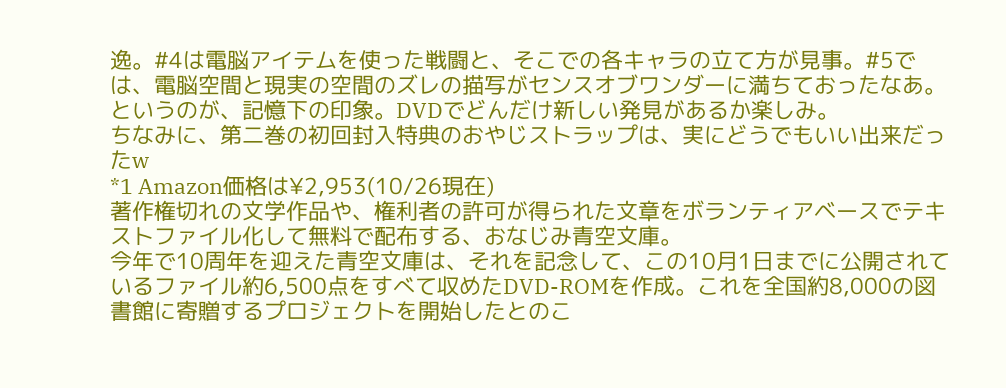逸。#4は電脳アイテムを使った戦闘と、そこでの各キャラの立て方が見事。#5では、電脳空間と現実の空間のズレの描写がセンスオブワンダーに満ちておったなあ。というのが、記憶下の印象。DVDでどんだけ新しい発見があるか楽しみ。
ちなみに、第二巻の初回封入特典のおやじストラップは、実にどうでもいい出来だったw
*1 Amazon価格は¥2,953(10/26現在)
著作権切れの文学作品や、権利者の許可が得られた文章をボランティアベースでテキストファイル化して無料で配布する、おなじみ青空文庫。
今年で10周年を迎えた青空文庫は、それを記念して、この10月1日までに公開されているファイル約6,500点をすべて収めたDVD-ROMを作成。これを全国約8,000の図書館に寄贈するプロジェクトを開始したとのこ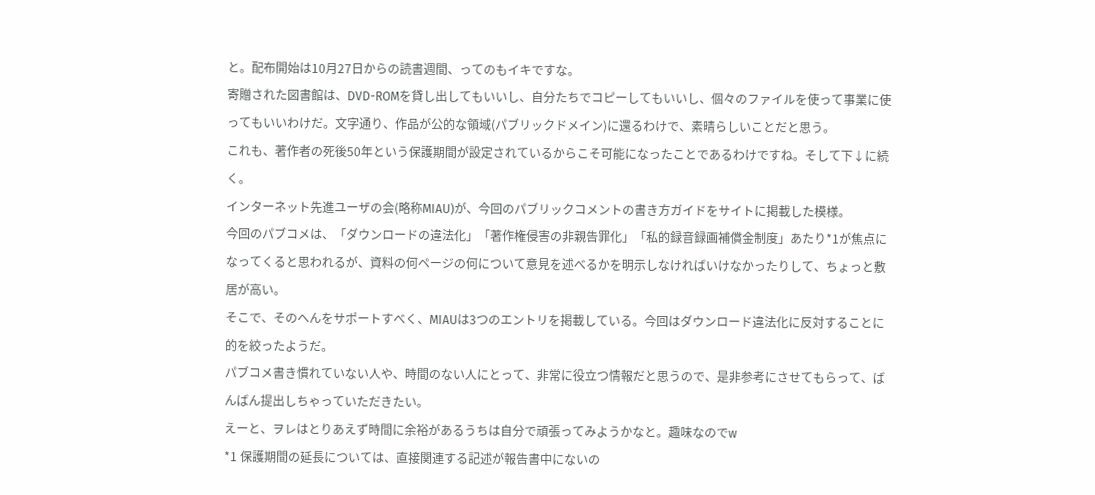と。配布開始は10月27日からの読書週間、ってのもイキですな。
寄贈された図書館は、DVD-ROMを貸し出してもいいし、自分たちでコピーしてもいいし、個々のファイルを使って事業に使ってもいいわけだ。文字通り、作品が公的な領域(パブリックドメイン)に還るわけで、素晴らしいことだと思う。
これも、著作者の死後50年という保護期間が設定されているからこそ可能になったことであるわけですね。そして下↓に続く。
インターネット先進ユーザの会(略称MIAU)が、今回のパブリックコメントの書き方ガイドをサイトに掲載した模様。
今回のパブコメは、「ダウンロードの違法化」「著作権侵害の非親告罪化」「私的録音録画補償金制度」あたり*1が焦点になってくると思われるが、資料の何ページの何について意見を述べるかを明示しなければいけなかったりして、ちょっと敷居が高い。
そこで、そのへんをサポートすべく、MIAUは3つのエントリを掲載している。今回はダウンロード違法化に反対することに的を絞ったようだ。
パブコメ書き慣れていない人や、時間のない人にとって、非常に役立つ情報だと思うので、是非参考にさせてもらって、ばんばん提出しちゃっていただきたい。
えーと、ヲレはとりあえず時間に余裕があるうちは自分で頑張ってみようかなと。趣味なのでw
*1 保護期間の延長については、直接関連する記述が報告書中にないの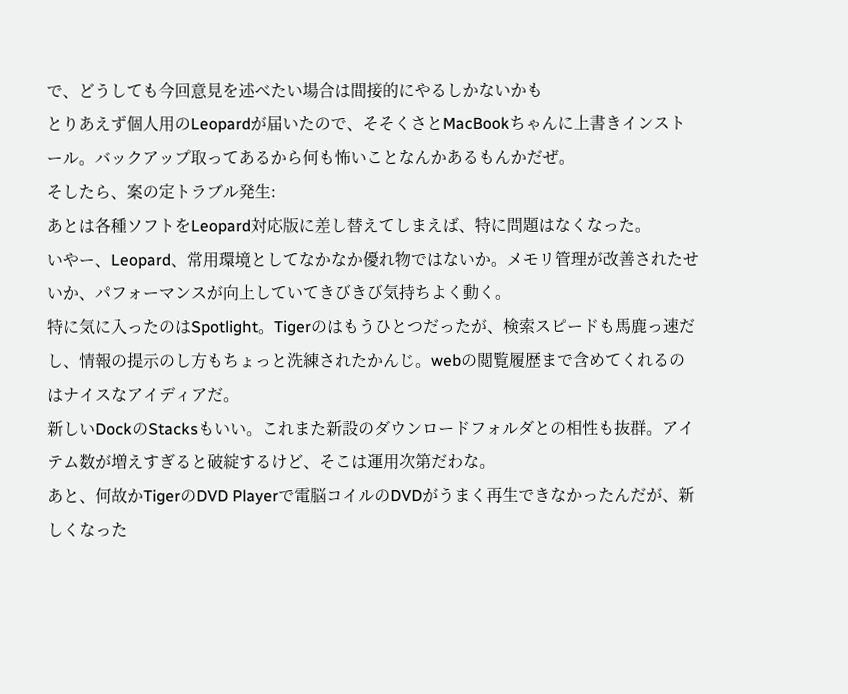で、どうしても今回意見を述べたい場合は間接的にやるしかないかも
とりあえず個人用のLeopardが届いたので、そそくさとMacBookちゃんに上書きインストール。バックアップ取ってあるから何も怖いことなんかあるもんかだぜ。
そしたら、案の定トラブル発生:
あとは各種ソフトをLeopard対応版に差し替えてしまえば、特に問題はなくなった。
いやー、Leopard、常用環境としてなかなか優れ物ではないか。メモリ管理が改善されたせいか、パフォーマンスが向上していてきびきび気持ちよく動く。
特に気に入ったのはSpotlight。Tigerのはもうひとつだったが、検索スピードも馬鹿っ速だし、情報の提示のし方もちょっと洗練されたかんじ。webの閲覧履歴まで含めてくれるのはナイスなアイディアだ。
新しいDockのStacksもいい。これまた新設のダウンロードフォルダとの相性も抜群。アイテム数が増えすぎると破綻するけど、そこは運用次第だわな。
あと、何故かTigerのDVD Playerで電脳コイルのDVDがうまく再生できなかったんだが、新しくなった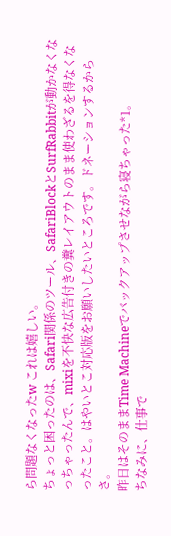ら問題なくなったw これは嬉しい。
ちょっと困ったのは、Safari関係のツール、SafariBlockとSurfRabbitが動かなくなっちゃったんで、mixiを不快な広告付きの糞レイアウトのまま使わざるを得なくなったこと。はやいとこ対応版をお願いしたいところです。ドネーションするからさ。
昨日はそのままTime Machineでバックアップさせながら寝ちゃった*1。
ちなみに、仕事で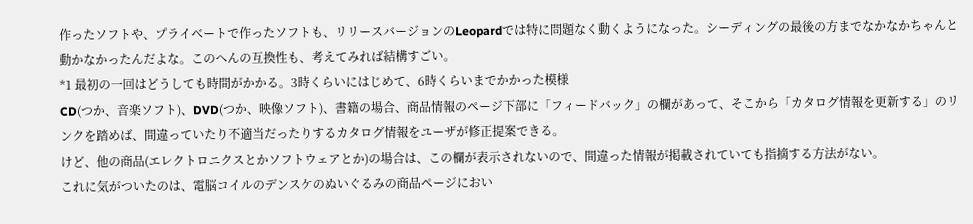作ったソフトや、プライベートで作ったソフトも、リリースバージョンのLeopardでは特に問題なく動くようになった。シーディングの最後の方までなかなかちゃんと動かなかったんだよな。このへんの互換性も、考えてみれば結構すごい。
*1 最初の一回はどうしても時間がかかる。3時くらいにはじめて、6時くらいまでかかった模様
CD(つか、音楽ソフト)、DVD(つか、映像ソフト)、書籍の場合、商品情報のページ下部に「フィードバック」の欄があって、そこから「カタログ情報を更新する」のリンクを踏めば、間違っていたり不適当だったりするカタログ情報をユーザが修正提案できる。
けど、他の商品(エレクトロニクスとかソフトウェアとか)の場合は、この欄が表示されないので、間違った情報が掲載されていても指摘する方法がない。
これに気がついたのは、電脳コイルのデンスケのぬいぐるみの商品ページにおい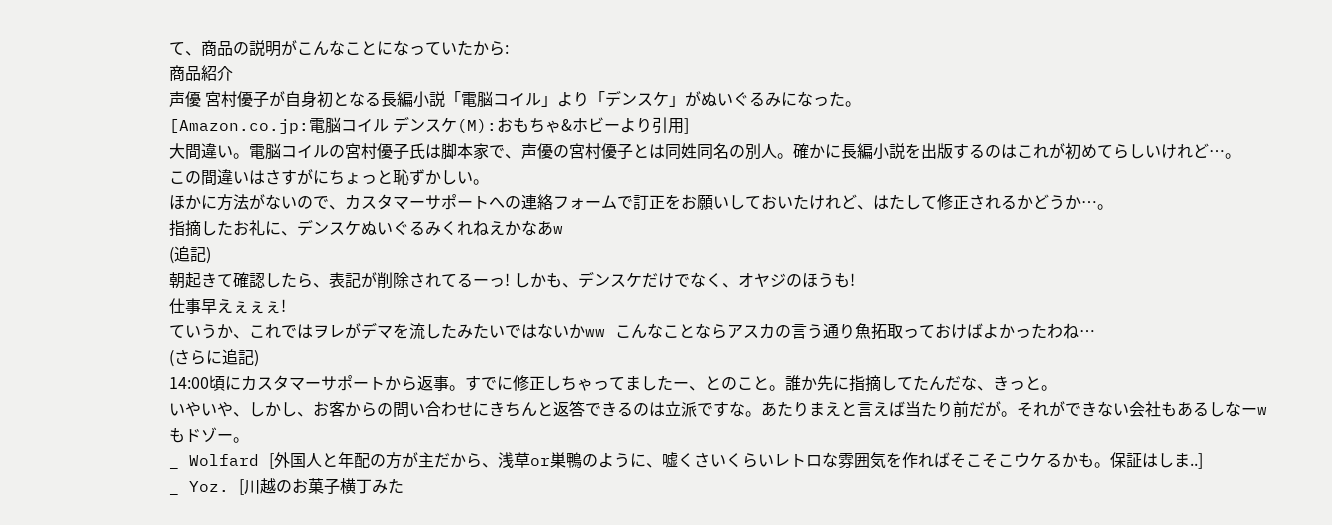て、商品の説明がこんなことになっていたから:
商品紹介
声優 宮村優子が自身初となる長編小説「電脳コイル」より「デンスケ」がぬいぐるみになった。
[Amazon.co.jp:電脳コイル デンスケ(M):おもちゃ&ホビーより引用]
大間違い。電脳コイルの宮村優子氏は脚本家で、声優の宮村優子とは同姓同名の別人。確かに長編小説を出版するのはこれが初めてらしいけれど…。
この間違いはさすがにちょっと恥ずかしい。
ほかに方法がないので、カスタマーサポートへの連絡フォームで訂正をお願いしておいたけれど、はたして修正されるかどうか…。
指摘したお礼に、デンスケぬいぐるみくれねえかなあw
(追記)
朝起きて確認したら、表記が削除されてるーっ! しかも、デンスケだけでなく、オヤジのほうも!
仕事早えぇぇぇ!
ていうか、これではヲレがデマを流したみたいではないかww こんなことならアスカの言う通り魚拓取っておけばよかったわね…
(さらに追記)
14:00頃にカスタマーサポートから返事。すでに修正しちゃってましたー、とのこと。誰か先に指摘してたんだな、きっと。
いやいや、しかし、お客からの問い合わせにきちんと返答できるのは立派ですな。あたりまえと言えば当たり前だが。それができない会社もあるしなーw
もドゾー。
_ Wolfard [外国人と年配の方が主だから、浅草or巣鴨のように、嘘くさいくらいレトロな雰囲気を作ればそこそこウケるかも。保証はしま..]
_ Yoz. [川越のお菓子横丁みた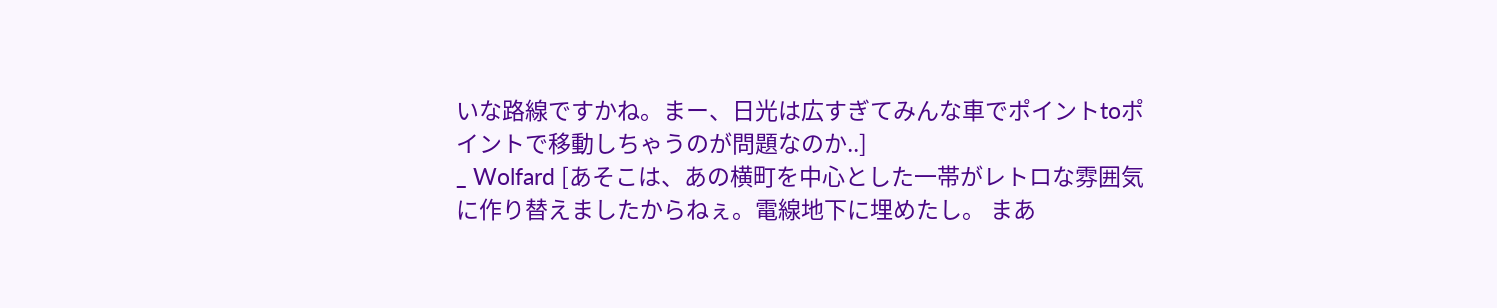いな路線ですかね。まー、日光は広すぎてみんな車でポイントtoポイントで移動しちゃうのが問題なのか..]
_ Wolfard [あそこは、あの横町を中心とした一帯がレトロな雰囲気に作り替えましたからねぇ。電線地下に埋めたし。 まあ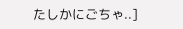たしかにごちゃ..]